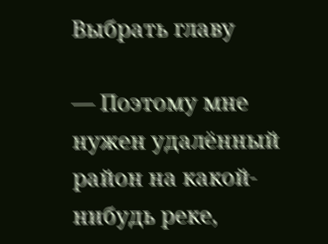Выбрать главу

— Поэтому мне нужен удалённый район на какой-нибудь реке,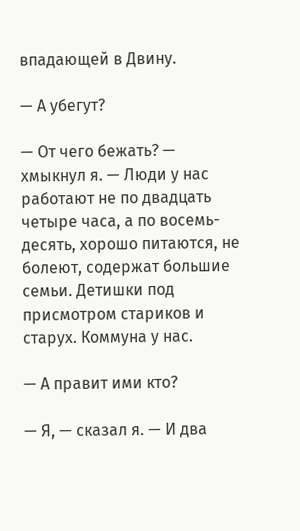впадающей в Двину.

— А убегут?

— От чего бежать? — хмыкнул я. — Люди у нас работают не по двадцать четыре часа, а по восемь-десять, хорошо питаются, не болеют, содержат большие семьи. Детишки под присмотром стариков и старух. Коммуна у нас.

— А правит ими кто?

— Я, — сказал я. — И два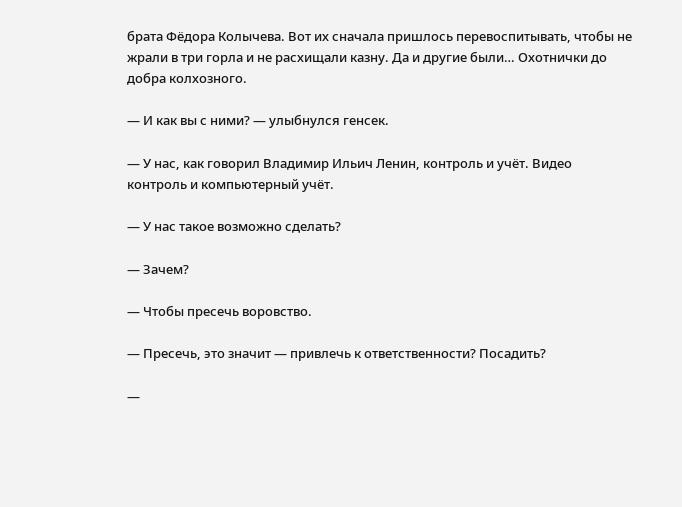брата Фёдора Колычева. Вот их сначала пришлось перевоспитывать, чтобы не жрали в три горла и не расхищали казну. Да и другие были… Охотнички до добра колхозного.

— И как вы с ними? — улыбнулся генсек.

— У нас, как говорил Владимир Ильич Ленин, контроль и учёт. Видео контроль и компьютерный учёт.

— У нас такое возможно сделать?

— Зачем?

— Чтобы пресечь воровство.

— Пресечь, это значит — привлечь к ответственности? Посадить?

—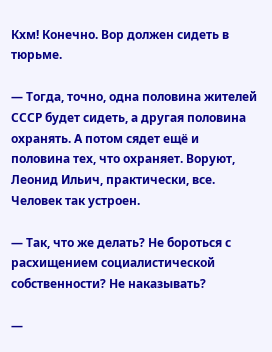Кхм! Конечно. Вор должен сидеть в тюрьме.

— Тогда, точно, одна половина жителей СССР будет сидеть, а другая половина охранять. А потом сядет ещё и половина тех, что охраняет. Воруют, Леонид Ильич, практически, все. Человек так устроен.

— Так, что же делать? Не бороться с расхищением социалистической собственности? Не наказывать?

—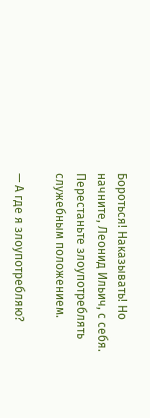Бороться! Наказывать! Но начните, Леонид Ильич, с себя. Перестаньте злоупотреблять служебным положением.

— А где я злоупотребляю?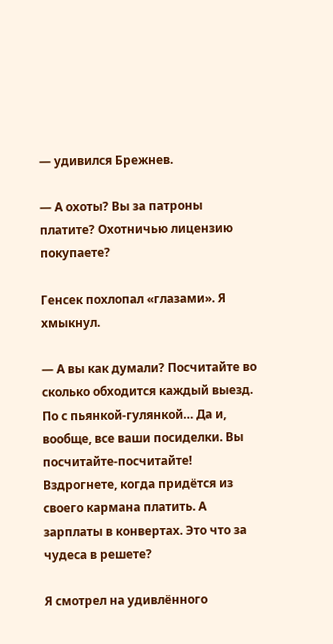— удивился Брежнев.

— А охоты? Вы за патроны платите? Охотничью лицензию покупаете?

Генсек похлопал «глазами». Я хмыкнул.

— А вы как думали? Посчитайте во сколько обходится каждый выезд. По с пьянкой-гулянкой… Да и, вообще, все ваши посиделки. Вы посчитайте-посчитайте! Вздрогнете, когда придётся из своего кармана платить. А зарплаты в конвертах. Это что за чудеса в решете?

Я смотрел на удивлённого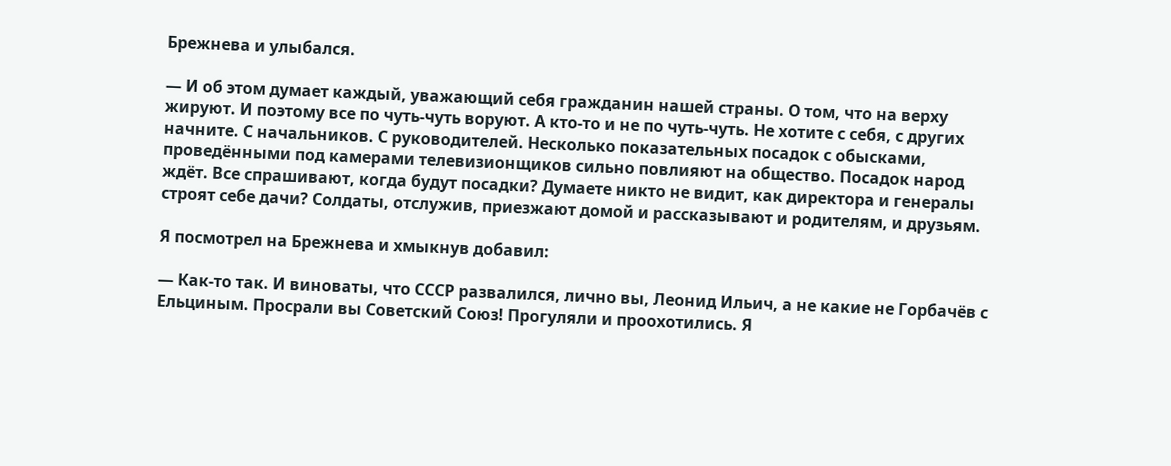Брежнева и улыбался.

— И об этом думает каждый, уважающий себя гражданин нашей страны. О том, что на верху жируют. И поэтому все по чуть-чуть воруют. А кто-то и не по чуть-чуть. Не хотите с себя, с других начните. С начальников. С руководителей. Несколько показательных посадок с обысками, проведёнными под камерами телевизионщиков сильно повлияют на общество. Посадок народ ждёт. Все спрашивают, когда будут посадки? Думаете никто не видит, как директора и генералы строят себе дачи? Солдаты, отслужив, приезжают домой и рассказывают и родителям, и друзьям.

Я посмотрел на Брежнева и хмыкнув добавил:

— Как-то так. И виноваты, что СССР развалился, лично вы, Леонид Ильич, а не какие не Горбачёв с Ельциным. Просрали вы Советский Союз! Прогуляли и проохотились. Я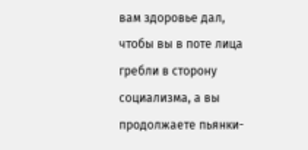вам здоровье дал, чтобы вы в поте лица гребли в сторону социализма, а вы продолжаете пьянки-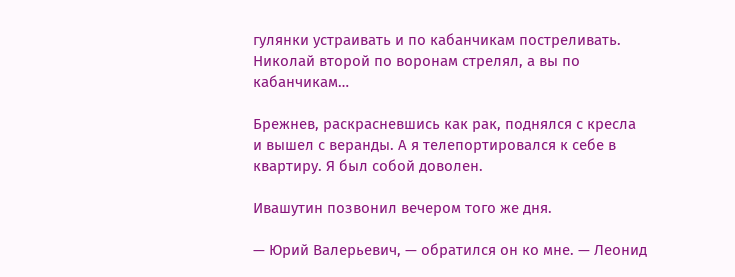гулянки устраивать и по кабанчикам постреливать. Николай второй по воронам стрелял, а вы по кабанчикам…

Брежнев, раскрасневшись как рак, поднялся с кресла и вышел с веранды. А я телепортировался к себе в квартиру. Я был собой доволен.

Ивашутин позвонил вечером того же дня.

— Юрий Валерьевич, — обратился он ко мне. — Леонид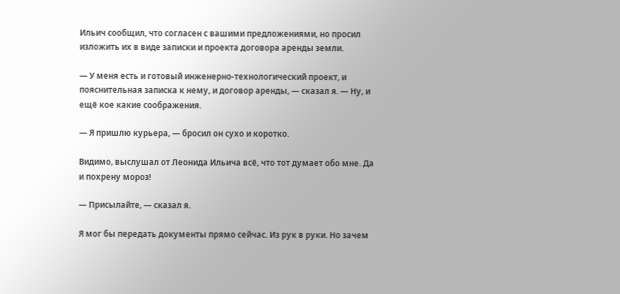Ильич сообщил, что согласен с вашими предложениями, но просил изложить их в виде записки и проекта договора аренды земли.

— У меня есть и готовый инженерно-технологический проект, и пояснительная записка к нему, и договор аренды, — сказал я. — Ну, и ещё кое какие соображения.

— Я пришлю курьера, — бросил он сухо и коротко.

Видимо, выслушал от Леонида Ильича всё, что тот думает обо мне. Да и похрену мороз!

— Присылайте, — сказал я.

Я мог бы передать документы прямо сейчас. Из рук в руки. Но зачем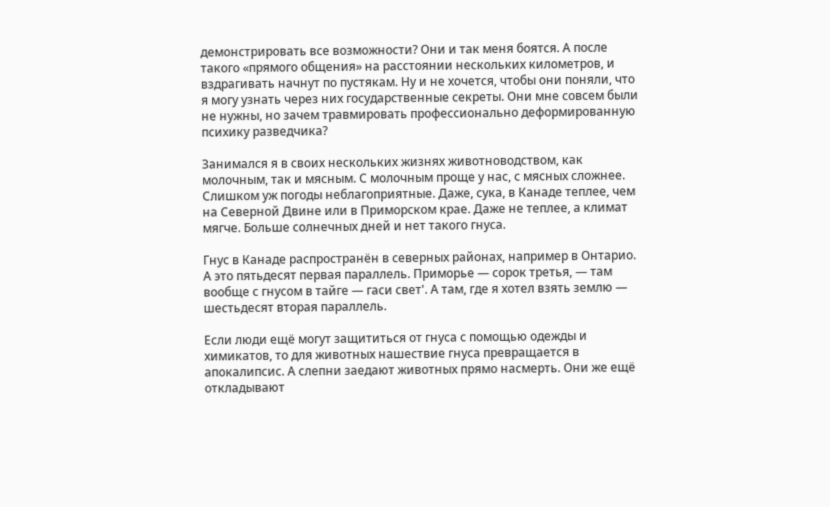демонстрировать все возможности? Они и так меня боятся. А после такого «прямого общения» на расстоянии нескольких километров, и вздрагивать начнут по пустякам. Ну и не хочется, чтобы они поняли, что я могу узнать через них государственные секреты. Они мне совсем были не нужны, но зачем травмировать профессионально деформированную психику разведчика?

Занимался я в своих нескольких жизнях животноводством, как молочным, так и мясным. С молочным проще у нас, с мясных сложнее. Слишком уж погоды неблагоприятные. Даже, сука, в Канаде теплее, чем на Северной Двине или в Приморском крае. Даже не теплее, а климат мягче. Больше солнечных дней и нет такого гнуса.

Гнус в Канаде распространён в северных районах, например в Онтарио. А это пятьдесят первая параллель. Приморье — сорок третья, — там вообще с гнусом в тайге — гаси свет'. А там, где я хотел взять землю — шестьдесят вторая параллель.

Если люди ещё могут защититься от гнуса с помощью одежды и химикатов, то для животных нашествие гнуса превращается в апокалипсис. А слепни заедают животных прямо насмерть. Они же ещё откладывают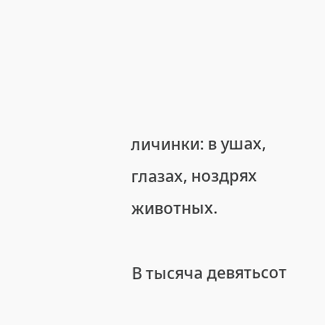личинки: в ушах, глазах, ноздрях животных.

В тысяча девятьсот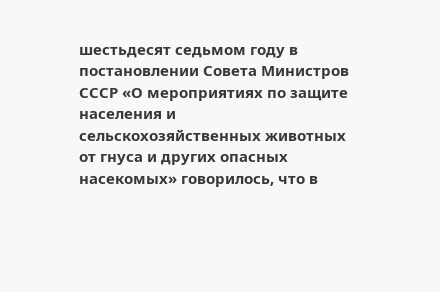шестьдесят седьмом году в постановлении Совета Министров СССР «О мероприятиях по защите населения и сельскохозяйственных животных от гнуса и других опасных насекомых» говорилось, что в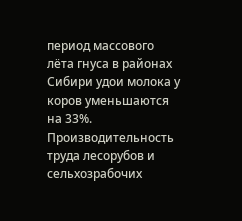период массового лёта гнуса в районах Сибири удои молока у коров уменьшаются на 33%. Производительность труда лесорубов и сельхозрабочих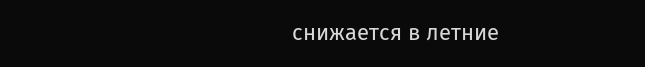снижается в летние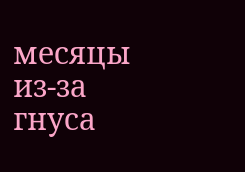месяцы из-за гнуса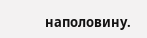наполовину.